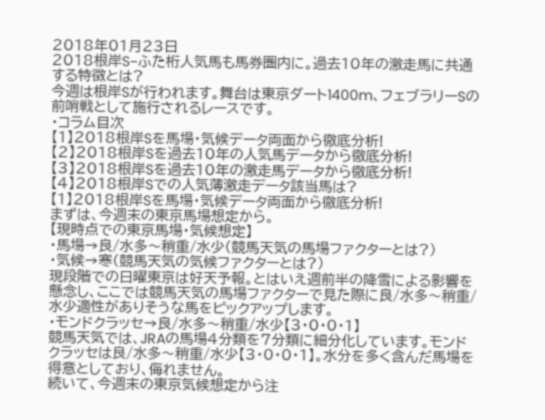2018年01月23日
2018根岸S−ふた桁人気馬も馬券圏内に。過去10年の激走馬に共通する特徴とは?
今週は根岸Sが行われます。舞台は東京ダート1400m、フェブラリーSの前哨戦として施行されるレースです。
・コラム目次
【1】2018根岸Sを馬場・気候データ両面から徹底分析!
【2】2018根岸Sを過去10年の人気馬データから徹底分析!
【3】2018根岸Sを過去10年の激走馬データから徹底分析!
【4】2018根岸Sでの人気薄激走データ該当馬は?
【1】2018根岸Sを馬場・気候データ両面から徹底分析!
まずは、今週末の東京馬場想定から。
【現時点での東京馬場・気候想定】
・馬場→良/水多〜稍重/水少(競馬天気の馬場ファクターとは?)
・気候→寒(競馬天気の気候ファクターとは?)
現段階での日曜東京は好天予報。とはいえ週前半の降雪による影響を懸念し、ここでは競馬天気の馬場ファクターで見た際に良/水多〜稍重/水少適性がありそうな馬をピックアップします。
・モンドクラッセ→良/水多〜稍重/水少【3・0・0・1】
競馬天気では、JRAの馬場4分類を7分類に細分化しています。モンドクラッセは良/水多〜稍重/水少【3・0・0・1】。水分を多く含んだ馬場を得意としており、侮れません。
続いて、今週末の東京気候想定から注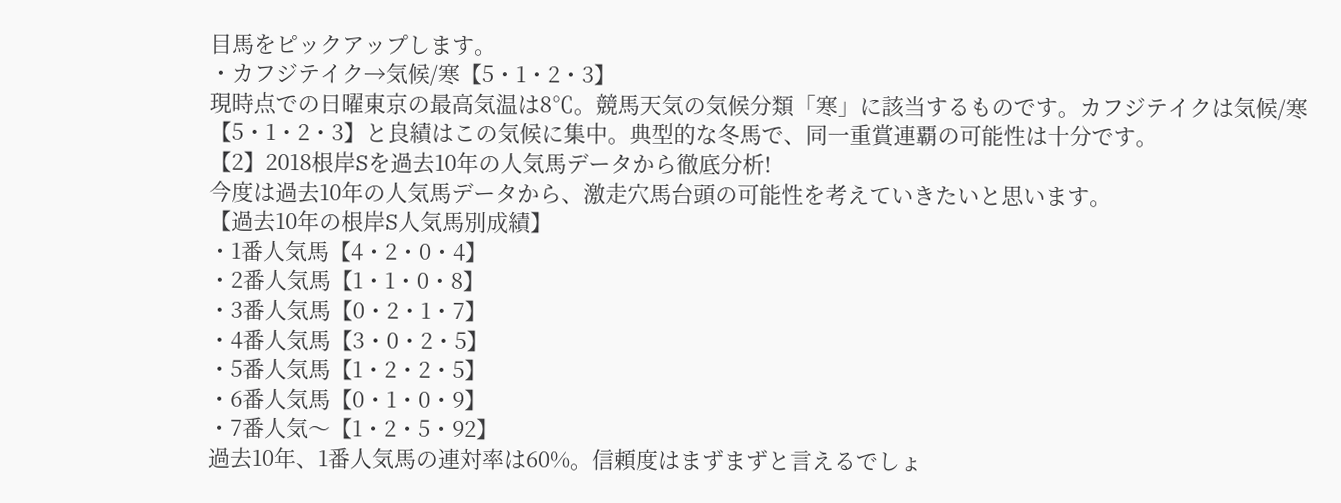目馬をピックアップします。
・カフジテイク→気候/寒【5・1・2・3】
現時点での日曜東京の最高気温は8℃。競馬天気の気候分類「寒」に該当するものです。カフジテイクは気候/寒【5・1・2・3】と良績はこの気候に集中。典型的な冬馬で、同一重賞連覇の可能性は十分です。
【2】2018根岸Sを過去10年の人気馬データから徹底分析!
今度は過去10年の人気馬データから、激走穴馬台頭の可能性を考えていきたいと思います。
【過去10年の根岸S人気馬別成績】
・1番人気馬【4・2・0・4】
・2番人気馬【1・1・0・8】
・3番人気馬【0・2・1・7】
・4番人気馬【3・0・2・5】
・5番人気馬【1・2・2・5】
・6番人気馬【0・1・0・9】
・7番人気〜【1・2・5・92】
過去10年、1番人気馬の連対率は60%。信頼度はまずまずと言えるでしょ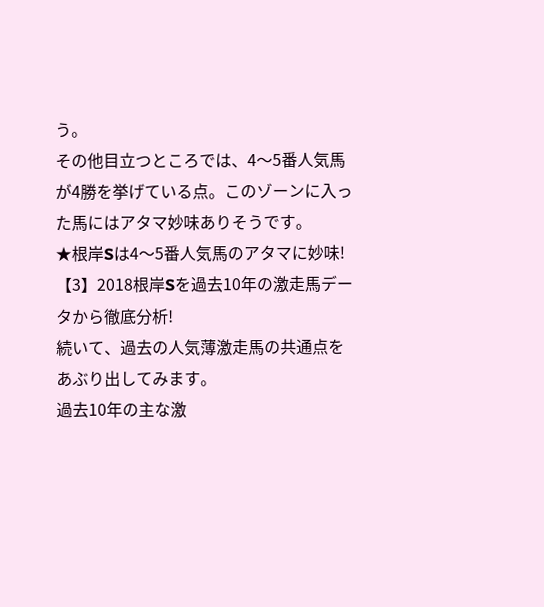う。
その他目立つところでは、4〜5番人気馬が4勝を挙げている点。このゾーンに入った馬にはアタマ妙味ありそうです。
★根岸Sは4〜5番人気馬のアタマに妙味!
【3】2018根岸Sを過去10年の激走馬データから徹底分析!
続いて、過去の人気薄激走馬の共通点をあぶり出してみます。
過去10年の主な激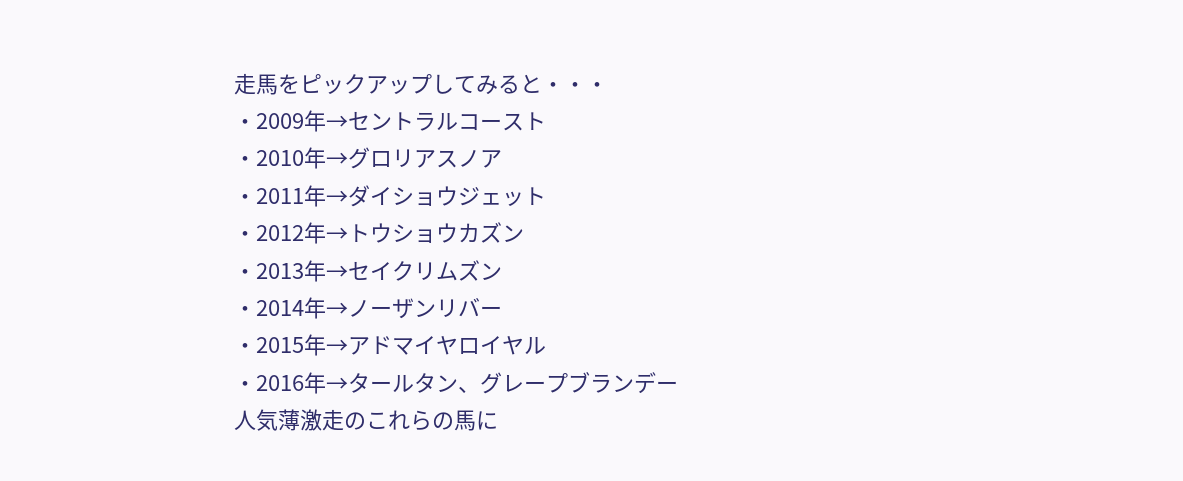走馬をピックアップしてみると・・・
・2009年→セントラルコースト
・2010年→グロリアスノア
・2011年→ダイショウジェット
・2012年→トウショウカズン
・2013年→セイクリムズン
・2014年→ノーザンリバー
・2015年→アドマイヤロイヤル
・2016年→タールタン、グレープブランデー
人気薄激走のこれらの馬に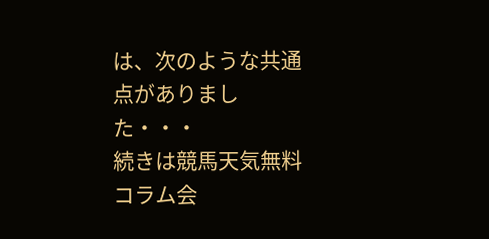は、次のような共通点がありました・・・
続きは競馬天気無料コラム会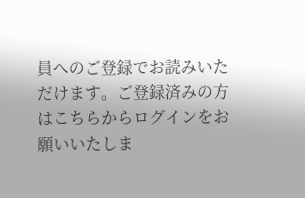員へのご登録でお読みいただけます。ご登録済みの方はこちらからログインをお願いいたしま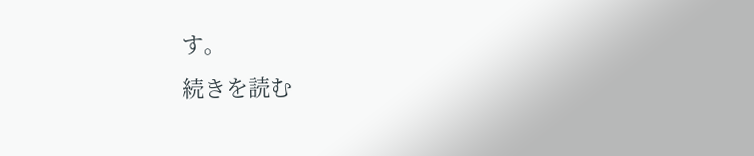す。
続きを読む